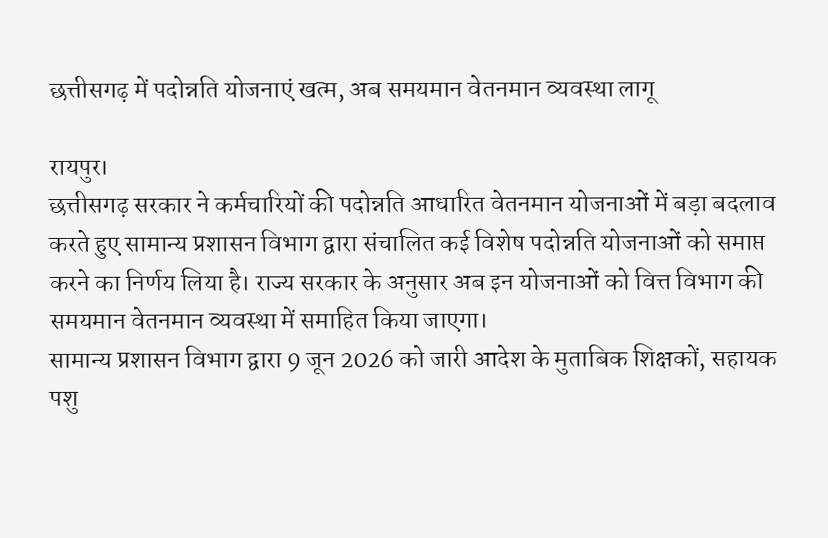छत्तीसगढ़ में पदोन्नति योजनाएं खत्म, अब समयमान वेतनमान व्यवस्था लागू

रायपुर।
छत्तीसगढ़ सरकार ने कर्मचारियों की पदोन्नति आधारित वेतनमान योजनाओं में बड़ा बदलाव करते हुए सामान्य प्रशासन विभाग द्वारा संचालित कई विशेष पदोन्नति योजनाओं को समाप्त करने का निर्णय लिया है। राज्य सरकार के अनुसार अब इन योजनाओं को वित्त विभाग की समयमान वेतनमान व्यवस्था में समाहित किया जाएगा।
सामान्य प्रशासन विभाग द्वारा 9 जून 2026 को जारी आदेश के मुताबिक शिक्षकों, सहायक पशु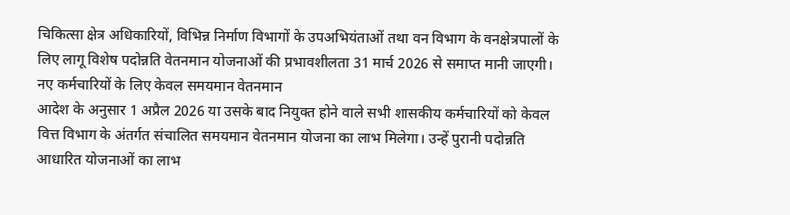चिकित्सा क्षेत्र अधिकारियों, विभिन्न निर्माण विभागों के उपअभियंताओं तथा वन विभाग के वनक्षेत्रपालों के लिए लागू विशेष पदोन्नति वेतनमान योजनाओं की प्रभावशीलता 31 मार्च 2026 से समाप्त मानी जाएगी।
नए कर्मचारियों के लिए केवल समयमान वेतनमान
आदेश के अनुसार 1 अप्रैल 2026 या उसके बाद नियुक्त होने वाले सभी शासकीय कर्मचारियों को केवल वित्त विभाग के अंतर्गत संचालित समयमान वेतनमान योजना का लाभ मिलेगा। उन्हें पुरानी पदोन्नति आधारित योजनाओं का लाभ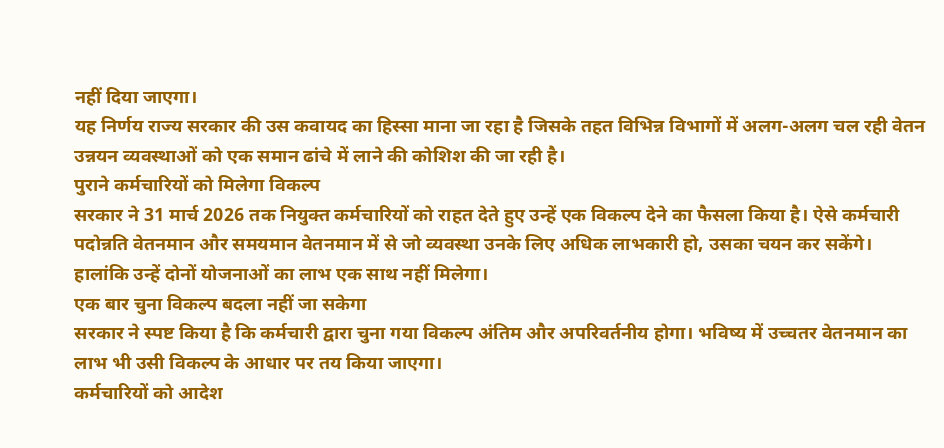नहीं दिया जाएगा।
यह निर्णय राज्य सरकार की उस कवायद का हिस्सा माना जा रहा है जिसके तहत विभिन्न विभागों में अलग-अलग चल रही वेतन उन्नयन व्यवस्थाओं को एक समान ढांचे में लाने की कोशिश की जा रही है।
पुराने कर्मचारियों को मिलेगा विकल्प
सरकार ने 31 मार्च 2026 तक नियुक्त कर्मचारियों को राहत देते हुए उन्हें एक विकल्प देने का फैसला किया है। ऐसे कर्मचारी पदोन्नति वेतनमान और समयमान वेतनमान में से जो व्यवस्था उनके लिए अधिक लाभकारी हो, उसका चयन कर सकेंगे। हालांकि उन्हें दोनों योजनाओं का लाभ एक साथ नहीं मिलेगा।
एक बार चुना विकल्प बदला नहीं जा सकेगा
सरकार ने स्पष्ट किया है कि कर्मचारी द्वारा चुना गया विकल्प अंतिम और अपरिवर्तनीय होगा। भविष्य में उच्चतर वेतनमान का लाभ भी उसी विकल्प के आधार पर तय किया जाएगा।
कर्मचारियों को आदेश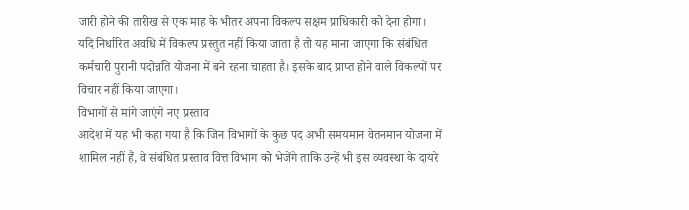जारी होने की तारीख से एक माह के भीतर अपना विकल्प सक्षम प्राधिकारी को देना होगा। यदि निर्धारित अवधि में विकल्प प्रस्तुत नहीं किया जाता है तो यह माना जाएगा कि संबंधित कर्मचारी पुरानी पदोन्नति योजना में बने रहना चाहता है। इसके बाद प्राप्त होने वाले विकल्पों पर विचार नहीं किया जाएगा।
विभागों से मांगे जाएंगे नए प्रस्ताव
आदेश में यह भी कहा गया है कि जिन विभागों के कुछ पद अभी समयमान वेतनमान योजना में शामिल नहीं हैं, वे संबंधित प्रस्ताव वित्त विभाग को भेजेंगे ताकि उन्हें भी इस व्यवस्था के दायरे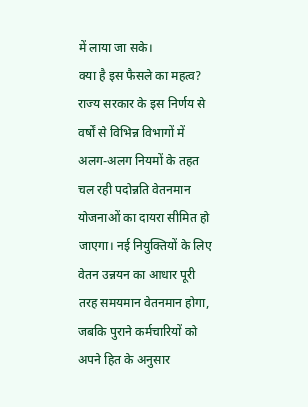में लाया जा सके।
क्या है इस फैसले का महत्व?
राज्य सरकार के इस निर्णय से वर्षों से विभिन्न विभागों में अलग-अलग नियमों के तहत चल रही पदोन्नति वेतनमान योजनाओं का दायरा सीमित हो जाएगा। नई नियुक्तियों के लिए वेतन उन्नयन का आधार पूरी तरह समयमान वेतनमान होगा, जबकि पुराने कर्मचारियों को अपने हित के अनुसार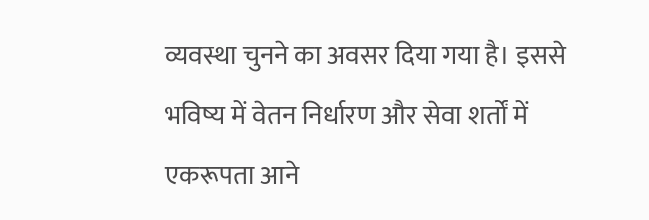व्यवस्था चुनने का अवसर दिया गया है। इससे भविष्य में वेतन निर्धारण और सेवा शर्तों में एकरूपता आने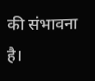की संभावना है।